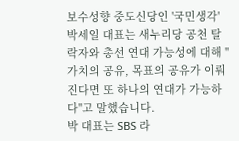보수성향 중도신당인 '국민생각' 박세일 대표는 새누리당 공천 탈락자와 총선 연대 가능성에 대해 "가치의 공유, 목표의 공유가 이뤄진다면 또 하나의 연대가 가능하다"고 말했습니다.
박 대표는 SBS 라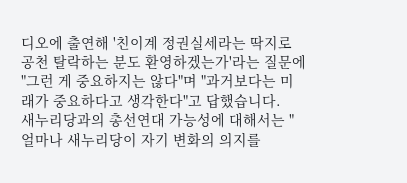디오에 출연해 '친이계 정권실세라는 딱지로 공천 탈락하는 분도 환영하겠는가'라는 질문에 "그런 게 중요하지는 않다"며 "과거보다는 미래가 중요하다고 생각한다"고 답했습니다.
새누리당과의 총선연대 가능성에 대해서는 "얼마나 새누리당이 자기 변화의 의지를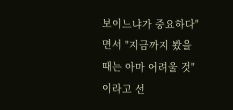보이느냐가 중요하다"면서 "지금까지 봤을 때는 아마 어려울 것"이라고 선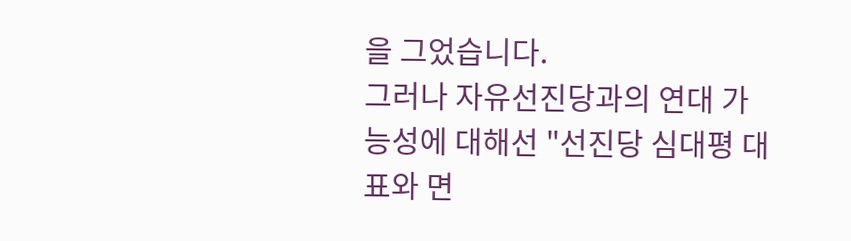을 그었습니다.
그러나 자유선진당과의 연대 가능성에 대해선 "선진당 심대평 대표와 면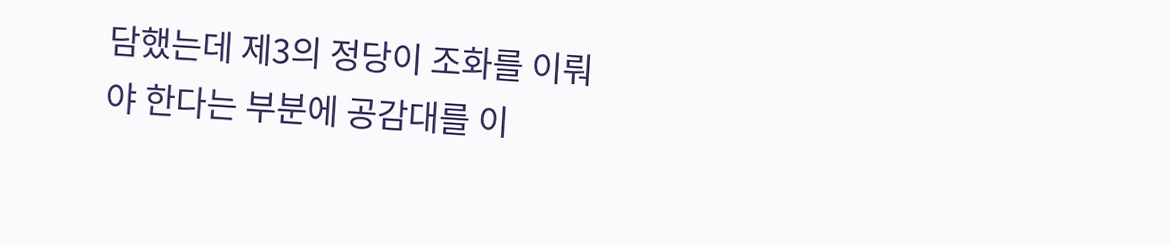담했는데 제3의 정당이 조화를 이뤄야 한다는 부분에 공감대를 이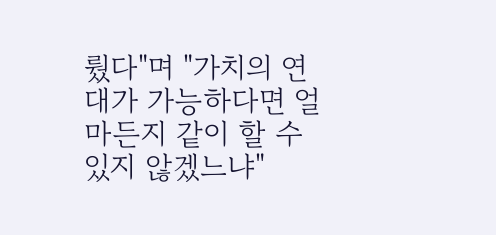뤘다"며 "가치의 연대가 가능하다면 얼마든지 같이 할 수 있지 않겠느냐"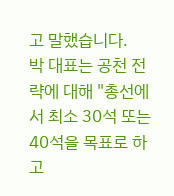고 말했습니다.
박 대표는 공천 전략에 대해 "총선에서 최소 30석 또는 40석을 목표로 하고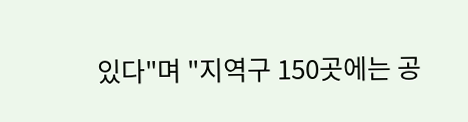있다"며 "지역구 150곳에는 공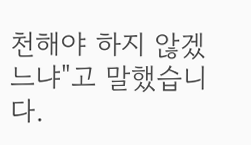천해야 하지 않겠느냐"고 말했습니다.